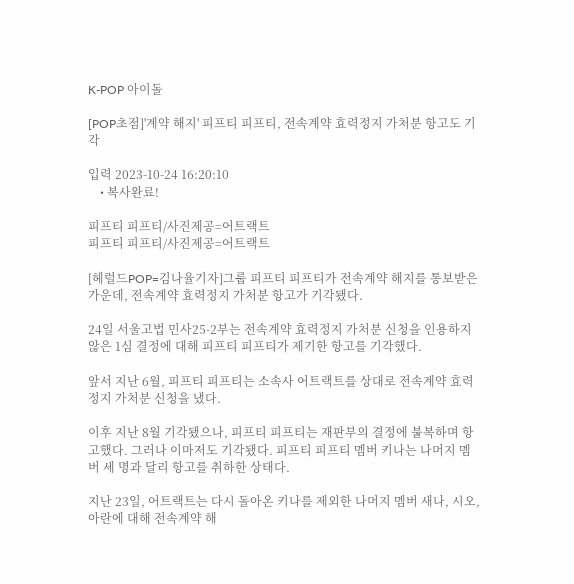K-POP 아이돌

[POP초점]'계약 해지' 피프티 피프티, 전속계약 효력정지 가처분 항고도 기각

입력 2023-10-24 16:20:10
    • 복사완료!

피프티 피프티/사진제공=어트랙트
피프티 피프티/사진제공=어트랙트

[헤럴드POP=김나율기자]그룹 피프티 피프티가 전속계약 해지를 통보받은 가운데, 전속계약 효력정지 가처분 항고가 기각됐다.

24일 서울고법 민사25-2부는 전속계약 효력정지 가처분 신청을 인용하지 않은 1심 결정에 대해 피프티 피프티가 제기한 항고를 기각했다.

앞서 지난 6월, 피프티 피프티는 소속사 어트랙트를 상대로 전속계약 효력정지 가처분 신청을 냈다.

이후 지난 8월 기각됐으나, 피프티 피프티는 재판부의 결정에 불복하며 항고했다. 그러나 이마저도 기각됐다. 피프티 피프티 멤버 키나는 나머지 멤버 세 명과 달리 항고를 취하한 상태다.

지난 23일, 어트랙트는 다시 돌아온 키나를 제외한 나머지 멤버 새나, 시오, 아란에 대해 전속계약 해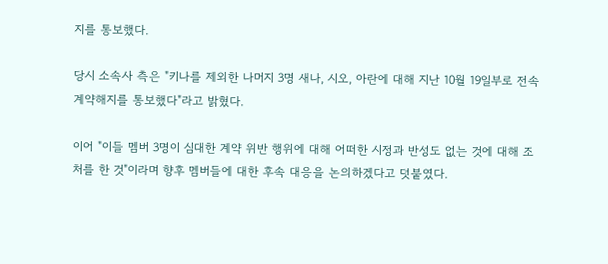지를 통보했다.

당시 소속사 측은 "키나를 제외한 나머지 3명 새나, 시오, 아란에 대해 지난 10월 19일부로 전속계약해지를 통보했다"라고 밝혔다.

이어 "이들 멤버 3명이 심대한 계약 위반 행위에 대해 어떠한 시정과 반성도 없는 것에 대해 조처를 한 것"이라며 향후 멤버들에 대한 후속 대응을 논의하겠다고 덧붙였다.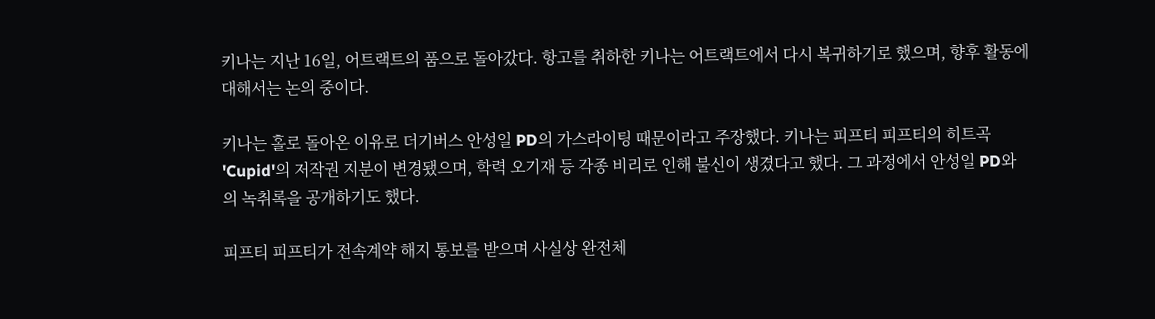키나는 지난 16일, 어트랙트의 품으로 돌아갔다. 항고를 취하한 키나는 어트랙트에서 다시 복귀하기로 했으며, 향후 활동에 대해서는 논의 중이다.

키나는 홀로 돌아온 이유로 더기버스 안성일 PD의 가스라이팅 때문이라고 주장했다. 키나는 피프티 피프티의 히트곡 'Cupid'의 저작권 지분이 변경됐으며, 학력 오기재 등 각종 비리로 인해 불신이 생겼다고 했다. 그 과정에서 안성일 PD와의 녹취록을 공개하기도 했다.

피프티 피프티가 전속계약 해지 통보를 받으며 사실상 완전체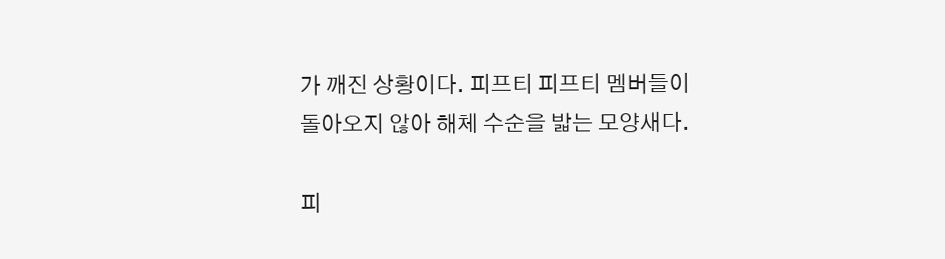가 깨진 상황이다. 피프티 피프티 멤버들이 돌아오지 않아 해체 수순을 밟는 모양새다.

피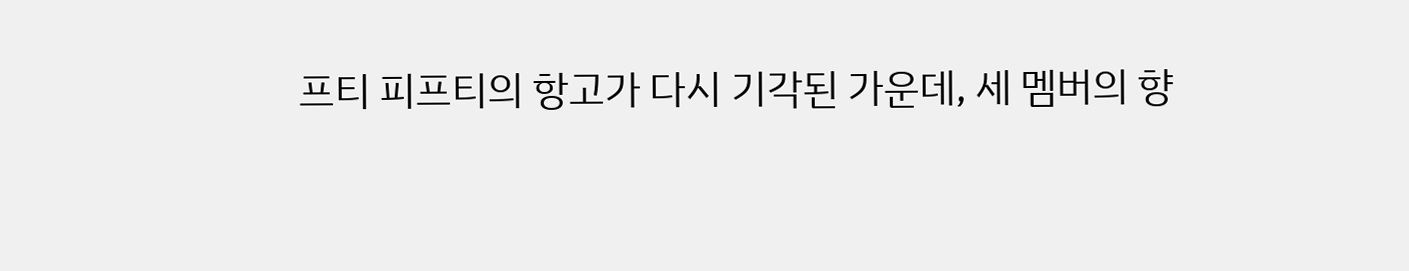프티 피프티의 항고가 다시 기각된 가운데, 세 멤버의 향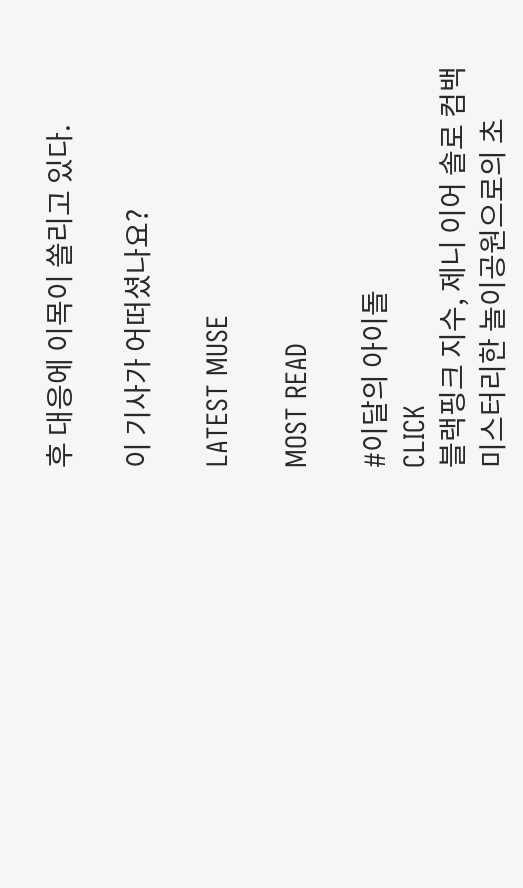후 대응에 이목이 쏠리고 있다.

이 기사가 어떠셨나요?

LATEST MUSE

MOST READ

#이달의 아이돌
CLICK
블랙핑크 지수, 제니 이어 솔로 컴백
미스터리한 놀이공원으로의 초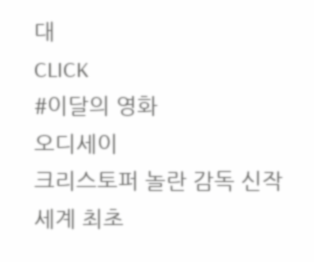대
CLICK
#이달의 영화
오디세이
크리스토퍼 놀란 감독 신작
세계 최초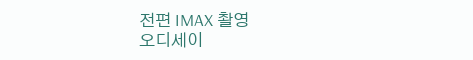전편 IMAX 촬영
오디세이